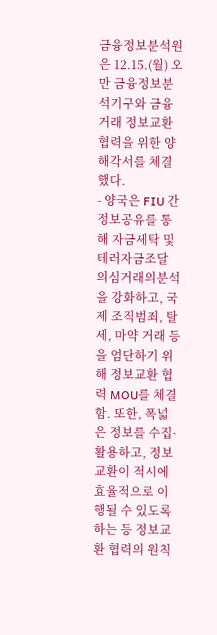금융정보분석원은 12.15.(월) 오만 금융정보분석기구와 금융거래 정보교환 협력을 위한 양해각서를 체결했다.
- 양국은 FIU 간 정보공유를 통해 자금세탁 및 테러자금조달 의심거래의분석을 강화하고, 국제 조직범죄, 탈세, 마약 거래 등을 엄단하기 위해 정보교환 협력 MOU를 체결함. 또한, 폭넓은 정보를 수집·활용하고, 정보교환이 적시에 효율적으로 이행될 수 있도록 하는 등 정보교환 협력의 원칙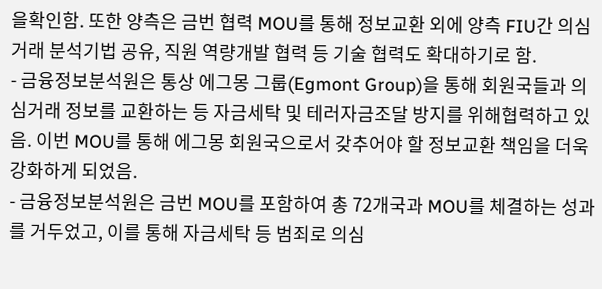을확인함. 또한 양측은 금번 협력 MOU를 통해 정보교환 외에 양측 FIU간 의심거래 분석기법 공유, 직원 역량개발 협력 등 기술 협력도 확대하기로 함.
- 금융정보분석원은 통상 에그몽 그룹(Egmont Group)을 통해 회원국들과 의심거래 정보를 교환하는 등 자금세탁 및 테러자금조달 방지를 위해협력하고 있음. 이번 MOU를 통해 에그몽 회원국으로서 갖추어야 할 정보교환 책임을 더욱 강화하게 되었음.
- 금융정보분석원은 금번 MOU를 포함하여 총 72개국과 MOU를 체결하는 성과를 거두었고, 이를 통해 자금세탁 등 범죄로 의심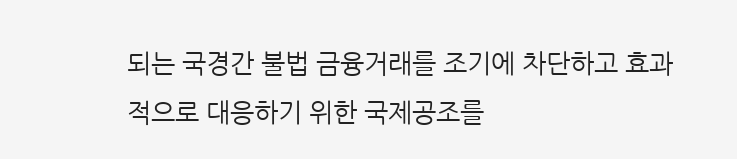되는 국경간 불법 금융거래를 조기에 차단하고 효과적으로 대응하기 위한 국제공조를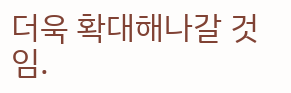더욱 확대해나갈 것임.